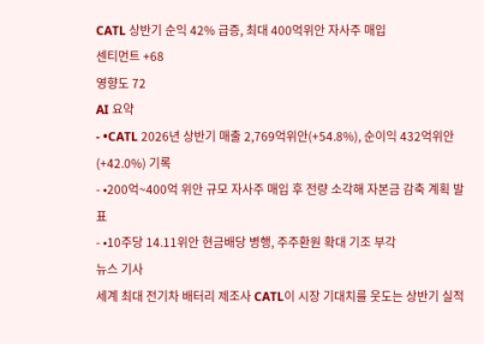CATL 상반기 순익 42% 급증, 최대 400억위안 자사주 매입
센티먼트 +68
영향도 72
AI 요약
- •CATL 2026년 상반기 매출 2,769억위안(+54.8%), 순이익 432억위안(+42.0%) 기록
- •200억~400억 위안 규모 자사주 매입 후 전량 소각해 자본금 감축 계획 발표
- •10주당 14.11위안 현금배당 병행, 주주환원 확대 기조 부각
뉴스 기사
세계 최대 전기차 배터리 제조사 CATL이 시장 기대치를 웃도는 상반기 실적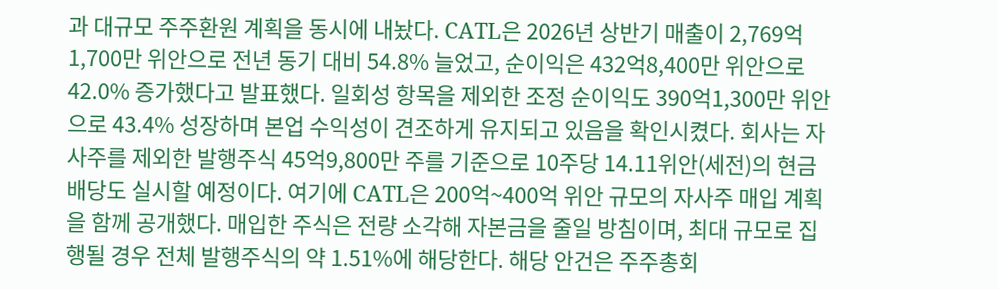과 대규모 주주환원 계획을 동시에 내놨다. CATL은 2026년 상반기 매출이 2,769억1,700만 위안으로 전년 동기 대비 54.8% 늘었고, 순이익은 432억8,400만 위안으로 42.0% 증가했다고 발표했다. 일회성 항목을 제외한 조정 순이익도 390억1,300만 위안으로 43.4% 성장하며 본업 수익성이 견조하게 유지되고 있음을 확인시켰다. 회사는 자사주를 제외한 발행주식 45억9,800만 주를 기준으로 10주당 14.11위안(세전)의 현금배당도 실시할 예정이다. 여기에 CATL은 200억~400억 위안 규모의 자사주 매입 계획을 함께 공개했다. 매입한 주식은 전량 소각해 자본금을 줄일 방침이며, 최대 규모로 집행될 경우 전체 발행주식의 약 1.51%에 해당한다. 해당 안건은 주주총회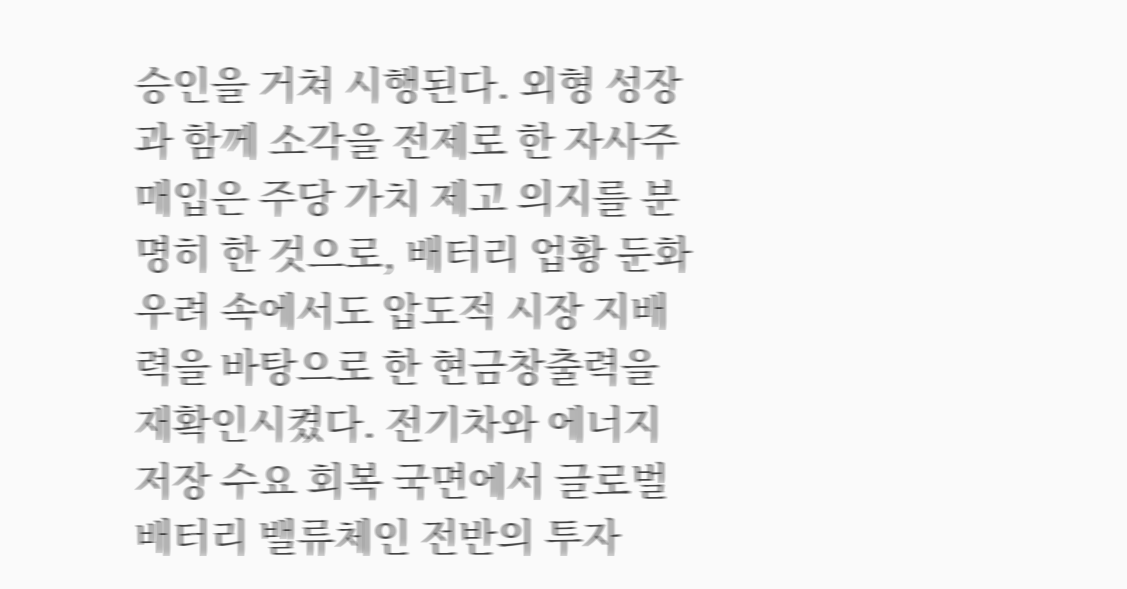승인을 거쳐 시행된다. 외형 성장과 함께 소각을 전제로 한 자사주 매입은 주당 가치 제고 의지를 분명히 한 것으로, 배터리 업황 둔화 우려 속에서도 압도적 시장 지배력을 바탕으로 한 현금창출력을 재확인시켰다. 전기차와 에너지저장 수요 회복 국면에서 글로벌 배터리 밸류체인 전반의 투자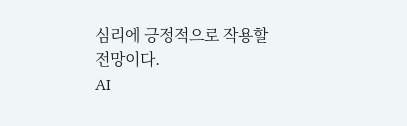심리에 긍정적으로 작용할 전망이다.
AI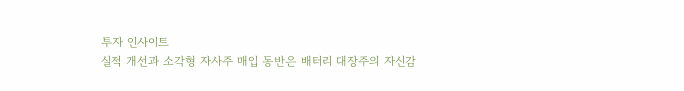투자 인사이트
실적 개선과 소각형 자사주 매입 동반은 배터리 대장주의 자신감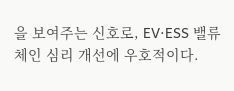을 보여주는 신호로, EV·ESS 밸류체인 심리 개선에 우호적이다.